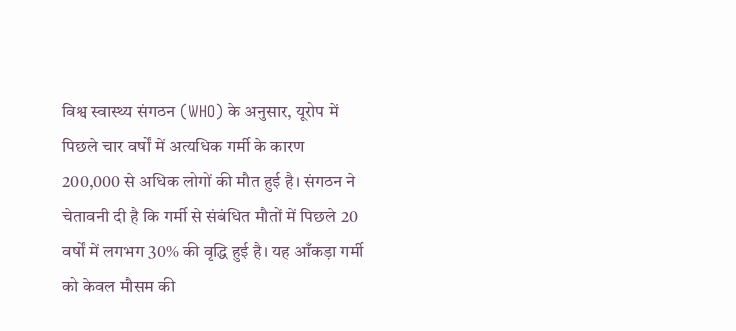विश्व स्वास्थ्य संगठन (WHO) के अनुसार, यूरोप में पिछले चार वर्षों में अत्यधिक गर्मी के कारण 200,000 से अधिक लोगों की मौत हुई है। संगठन ने चेतावनी दी है कि गर्मी से संबंधित मौतों में पिछले 20 वर्षों में लगभग 30% की वृद्धि हुई है। यह आँकड़ा गर्मी को केवल मौसम की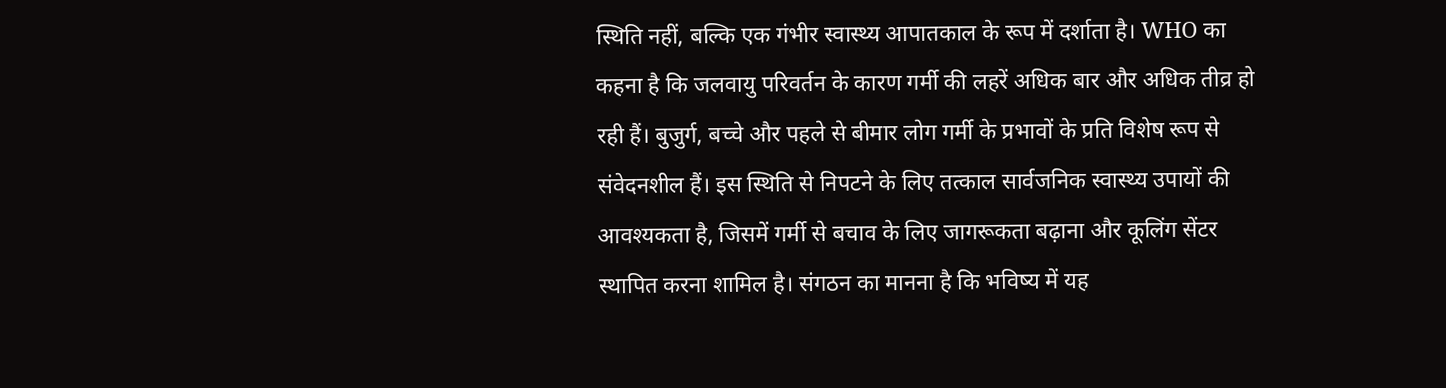स्थिति नहीं, बल्कि एक गंभीर स्वास्थ्य आपातकाल के रूप में दर्शाता है। WHO का कहना है कि जलवायु परिवर्तन के कारण गर्मी की लहरें अधिक बार और अधिक तीव्र हो रही हैं। बुजुर्ग, बच्चे और पहले से बीमार लोग गर्मी के प्रभावों के प्रति विशेष रूप से संवेदनशील हैं। इस स्थिति से निपटने के लिए तत्काल सार्वजनिक स्वास्थ्य उपायों की आवश्यकता है, जिसमें गर्मी से बचाव के लिए जागरूकता बढ़ाना और कूलिंग सेंटर स्थापित करना शामिल है। संगठन का मानना है कि भविष्य में यह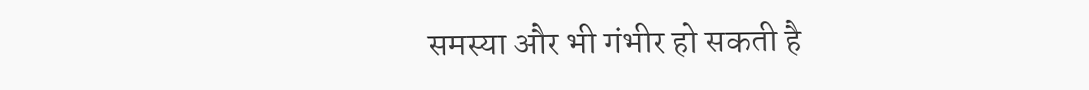समस्या और भी गंभीर हो सकती है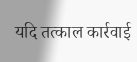यदि तत्काल कार्रवाई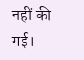नहीं की गई।